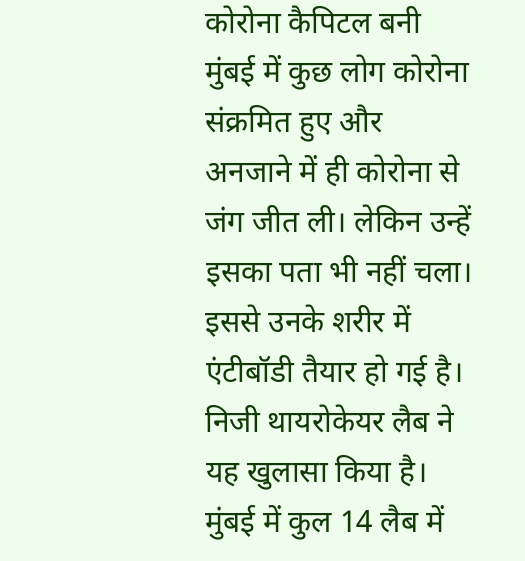कोरोना कैपिटल बनी मुंबई में कुछ लोग कोरोना संक्रमित हुए और अनजाने में ही कोरोना से जंग जीत ली। लेकिन उन्हें इसका पता भी नहीं चला। इससे उनके शरीर में एंटीबॉडी तैयार हो गई है। निजी थायरोकेयर लैब ने यह खुलासा किया है।
मुंबई में कुल 14 लैब में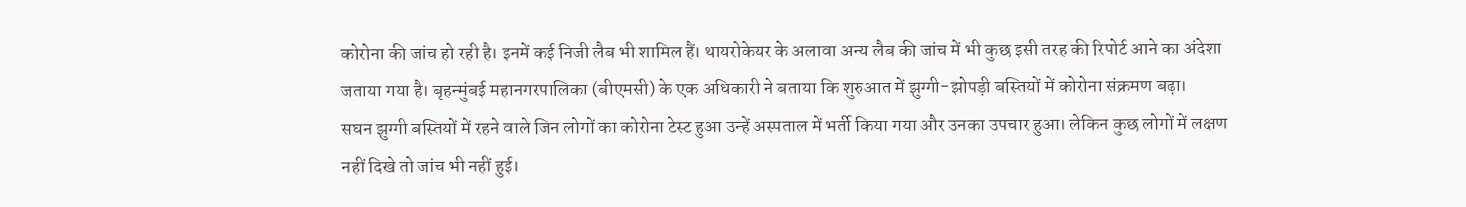कोरोना की जांच हो रही है। इनमें कई निजी लैब भी शामिल हैं। थायरोकेयर के अलावा अन्य लैब की जांच में भी कुछ इसी तरह की रिपोर्ट आने का अंदेशा जताया गया है। बृहन्मुंबई महानगरपालिका (बीएमसी) के एक अधिकारी ने बताया कि शुरुआत में झुग्गी-झोपड़ी बस्तियों में कोरोना संक्रमण बढ़ा।
सघन झुग्गी बस्तियों में रहने वाले जिन लोगों का कोरोना टेस्ट हुआ उन्हें अस्पताल में भर्ती किया गया और उनका उपचार हुआ। लेकिन कुछ लोगों में लक्षण नहीं दिखे तो जांच भी नहीं हुई।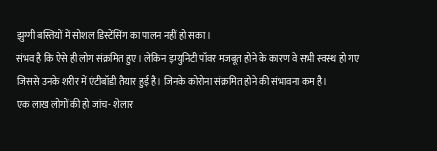झुग्गी बस्तियों में सोशल डिस्टेंसिंग का पालन नहीं हो सका।
संभव है कि ऐसे ही लोग संक्रमित हुए। लेकिन इम्युनिटी पॉवर मजबूत होने के कारण वे सभी स्वस्थ हो गए जिससे उनके शरीर में एंटीबॉडी तैयार हुई है। जिनके कोरोना संक्रमित होने की संभावना कम है।
एक लाख लोगों की हो जांच- शेलार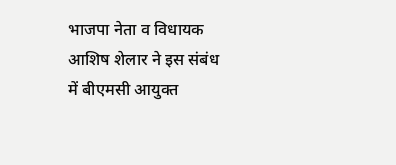भाजपा नेता व विधायक आशिष शेलार ने इस संबंध में बीएमसी आयुक्त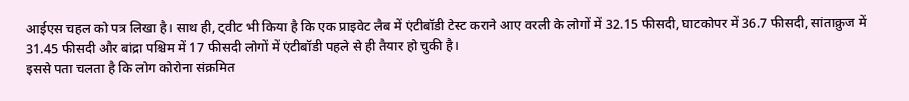आईएस चहल को पत्र लिखा है। साथ ही, ट्वीट भी किया है कि एक प्राइवेट लैब में एंटीबॉडी टेस्ट कराने आए वरली के लोगों में 32.15 फीसदी, घाटकोपर में 36.7 फीसदी, सांताक्रुज में 31.45 फीसदी और बांद्रा पश्चिम में 17 फीसदी लोगों में एंटीबॉडी पहले से ही तैयार हो चुकी है।
इससे पता चलता है कि लोग कोरोना संक्रमित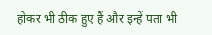होकर भी ठीक हुए हैं और इन्हें पता भी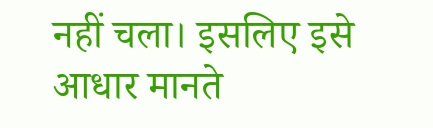नहीं चला। इसलिए इसे आधार मानते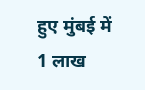हुए मुंबई में 1 लाख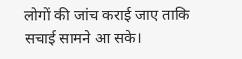लोगों की जांच कराई जाए ताकि सचाई सामने आ सके।